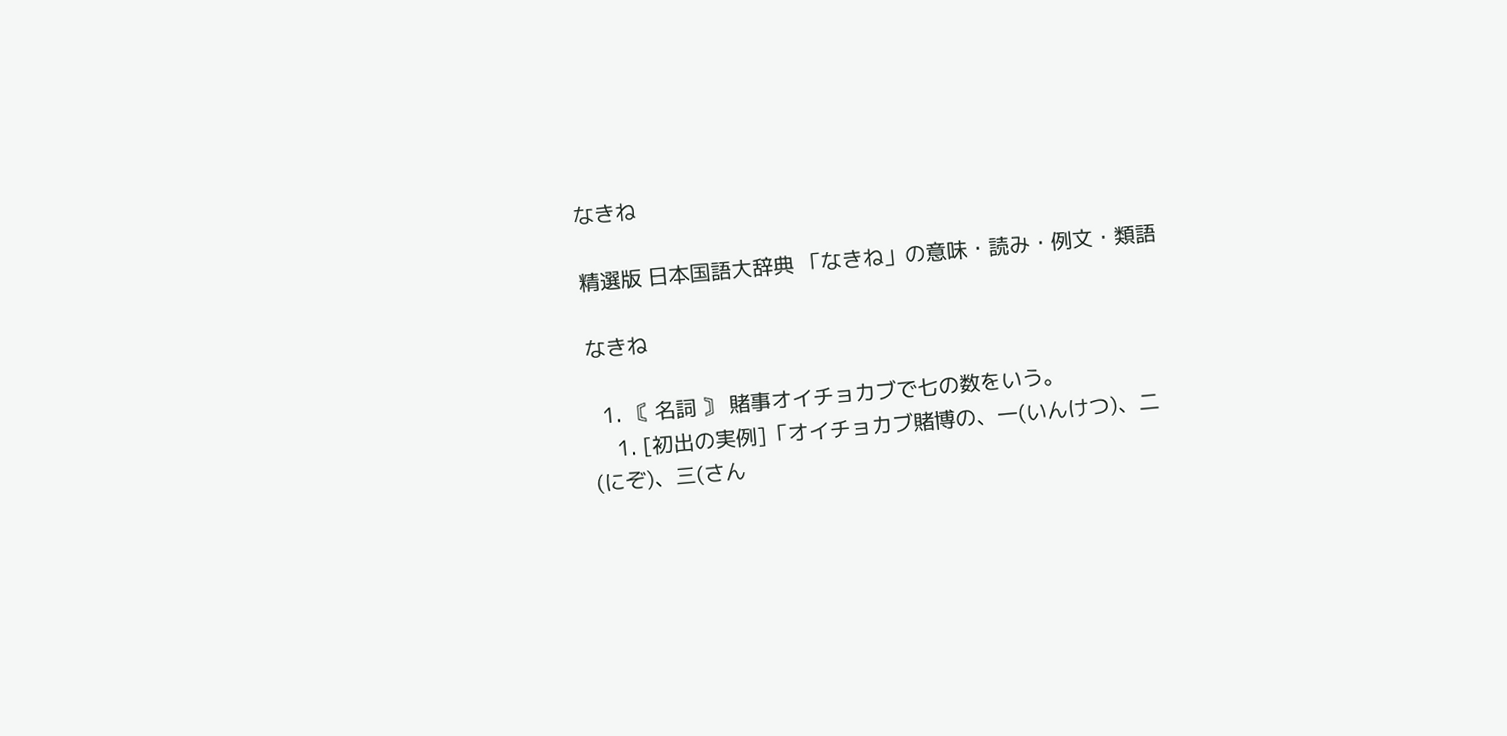なきね

精選版 日本国語大辞典 「なきね」の意味・読み・例文・類語

なきね

  1. 〘 名詞 〙 賭事オイチョカブで七の数をいう。
    1. [初出の実例]「オイチョカブ賭博の、一(いんけつ)、二(にぞ)、三(さん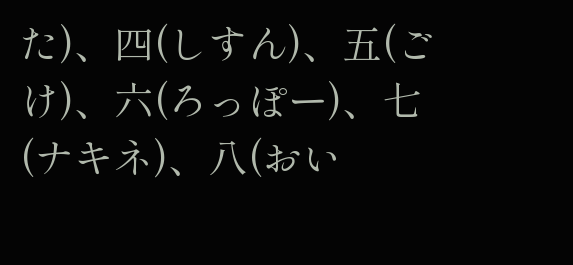た)、四(しすん)、五(ごけ)、六(ろっぽー)、七(ナキネ)、八(おい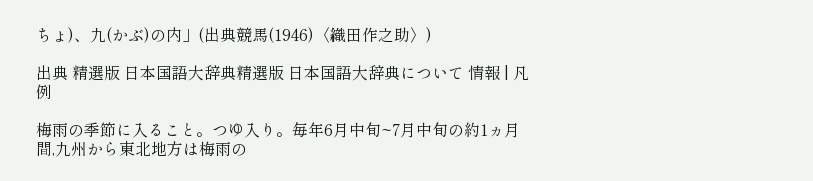ちょ)、九(かぶ)の内」(出典競馬(1946)〈織田作之助〉)

出典 精選版 日本国語大辞典精選版 日本国語大辞典について 情報 | 凡例

梅雨の季節に入ること。つゆ入り。毎年6月中旬~7月中旬の約1ヵ月間,九州から東北地方は梅雨の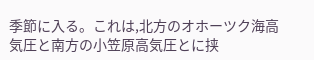季節に入る。これは,北方のオホーツク海高気圧と南方の小笠原高気圧とに挟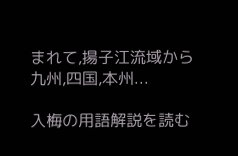まれて,揚子江流域から九州,四国,本州...

入梅の用語解説を読む